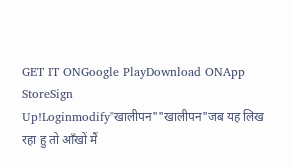GET IT ONGoogle PlayDownload ONApp StoreSign Up!Loginmodify"खालीपन""खालीपन"जब यह लिख रहा हु तो आँखों मैं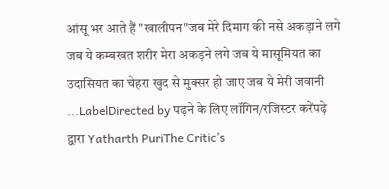आंसू भर आते हैं "खालीपन"जब मेरे दिमाग की नसे अकड़ाने लगे जब ये कम्बखत शरीर मेरा अकड़ने लगे जब ये मासूमियत का उदासियत का चेहरा खुद से मुक्सर हो जाए जब ये मेरी जवानी ...LabelDirected by पढ़ने के लिए लॉगिन/रजिस्टर करेंपढ़े द्वारा Yatharth PuriThe Critic’s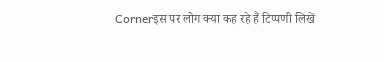Cornerइस पर लोग क्या कह रहे हैं टिप्पणी लिखें